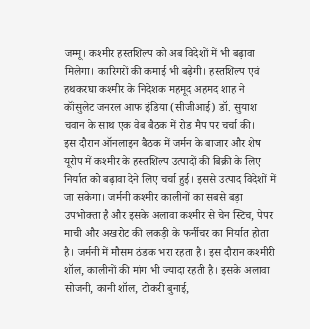जम्मू। कश्मीर हस्तशिल्प को अब विदेशों में भी बढ़ावा मिलेगा। कारिगरों की कमाई भी बढ़ेगी। हस्तशिल्प एवं हथकरघा कश्मीर के निदेशक महमूद अहमद शाह ने कॉंसुलेट जनरल आफ इंडिया (सीजीआई) डॉ. सुयाश चवान के साथ एक वेब बैठक में रोड मैप पर चर्चा की।
इस दौरान ऑनलाइन बैठक में जर्मन के बाजार और शेष यूरोप में कश्मीर के हस्तशिल्प उत्पादों की बिक्री के लिए निर्यात को बढ़ावा देने लिए चर्चा हुई। इससे उत्पाद विदेशों में जा सकेगा। जर्मनी कश्मीर कालीनों का सबसे बड़ा उपभोक्ता है और इसके अलावा कश्मीर से चेन स्टिच, पेपर माची और अखरोट की लकड़ी के फर्नीचर का निर्यात होता है। जर्मनी में मौसम ठंडक भरा रहता है। इस दौरान कश्मीरी शॉल, कालीनों की मांग भी ज्यादा रहती है। इसके अलावा सोजनी, कानी शॉल, टोकरी बुनाई,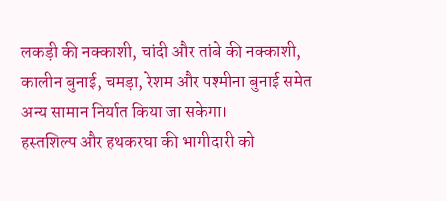लकड़ी की नक्काशी, चांदी और तांबे की नक्काशी, कालीन बुनाई, चमड़ा, रेशम और पश्मीना बुनाई समेत अन्य सामान निर्यात किया जा सकेगा।
हस्तशिल्प और हथकरघा की भागीदारी को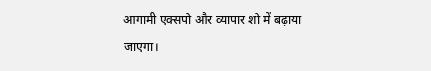आगामी एक्सपो और व्यापार शो में बढ़ाया जाएगा।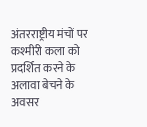अंतरराष्ट्रीय मंचों पर कश्मीरी कला को प्रदर्शित करने के अलावा बेचने के अवसर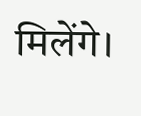मिलेंगे।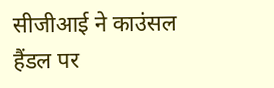सीजीआई ने काउंसल हैंडल पर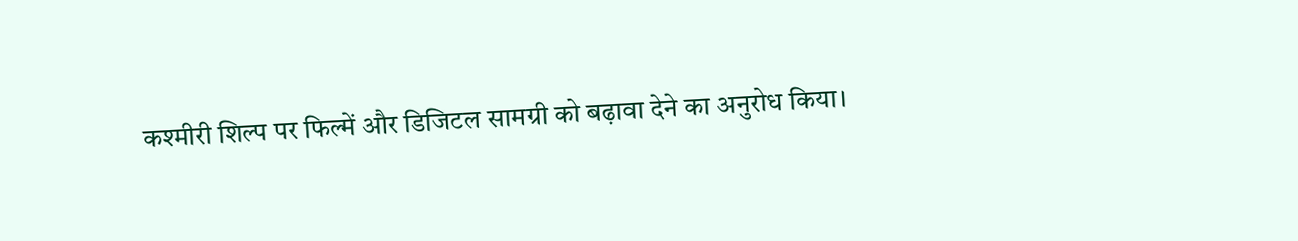कश्मीरी शिल्प पर फिल्में और डिजिटल सामग्री को बढ़ावा देने का अनुरोध किया।